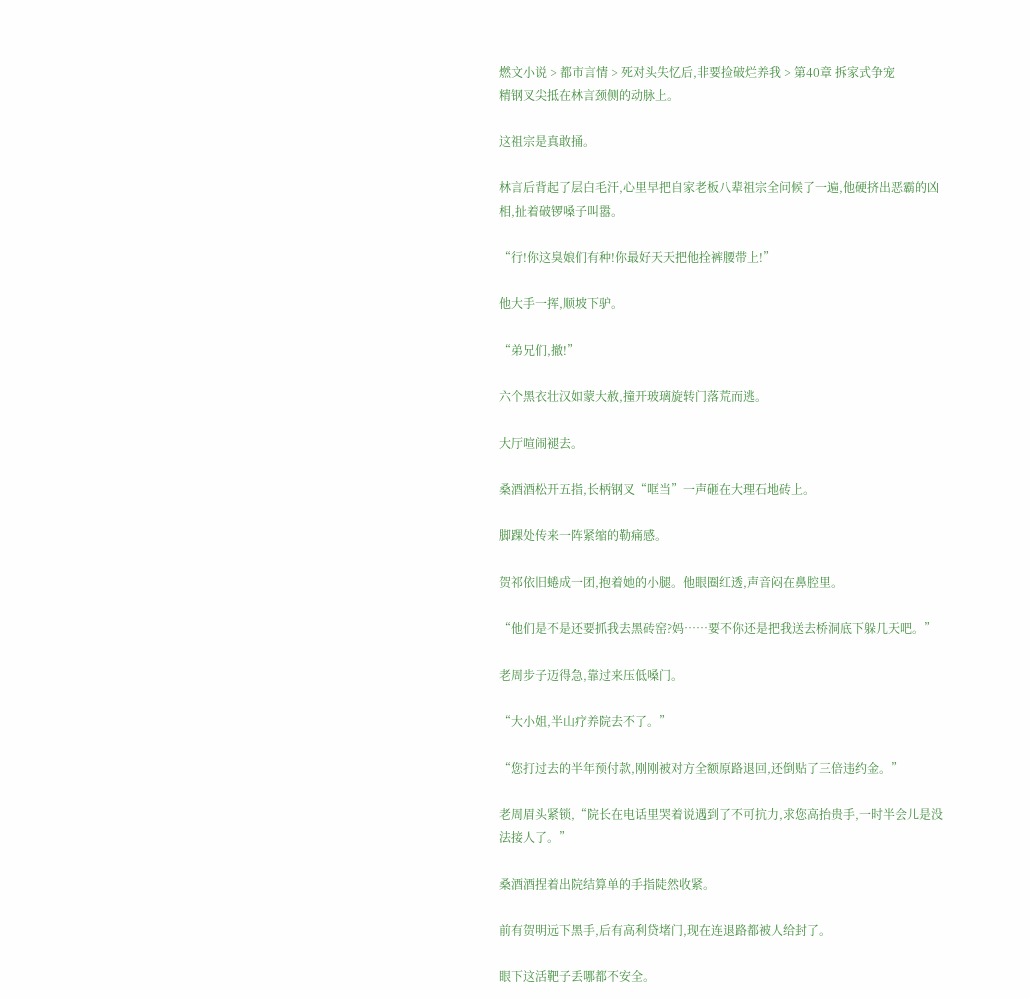燃文小说 > 都市言情 > 死对头失忆后,非要捡破烂养我 > 第40章 拆家式争宠
精钢叉尖抵在林言颈侧的动脉上。

这祖宗是真敢捅。

林言后背起了层白毛汗,心里早把自家老板八辈祖宗全问候了一遍,他硬挤出恶霸的凶相,扯着破锣嗓子叫嚣。

“行!你这臭娘们有种!你最好天天把他拴裤腰带上!”

他大手一挥,顺坡下驴。

“弟兄们,撤!”

六个黑衣壮汉如蒙大赦,撞开玻璃旋转门落荒而逃。

大厅喧闹褪去。

桑酒酒松开五指,长柄钢叉“哐当”一声砸在大理石地砖上。

脚踝处传来一阵紧缩的勒痛感。

贺祁依旧蜷成一团,抱着她的小腿。他眼圈红透,声音闷在鼻腔里。

“他们是不是还要抓我去黑砖窑?妈……要不你还是把我送去桥洞底下躲几天吧。”

老周步子迈得急,靠过来压低嗓门。

“大小姐,半山疗养院去不了。”

“您打过去的半年预付款,刚刚被对方全额原路退回,还倒贴了三倍违约金。”

老周眉头紧锁,“院长在电话里哭着说遇到了不可抗力,求您高抬贵手,一时半会儿是没法接人了。”

桑酒酒捏着出院结算单的手指陡然收紧。

前有贺明远下黑手,后有高利贷堵门,现在连退路都被人给封了。

眼下这活靶子丢哪都不安全。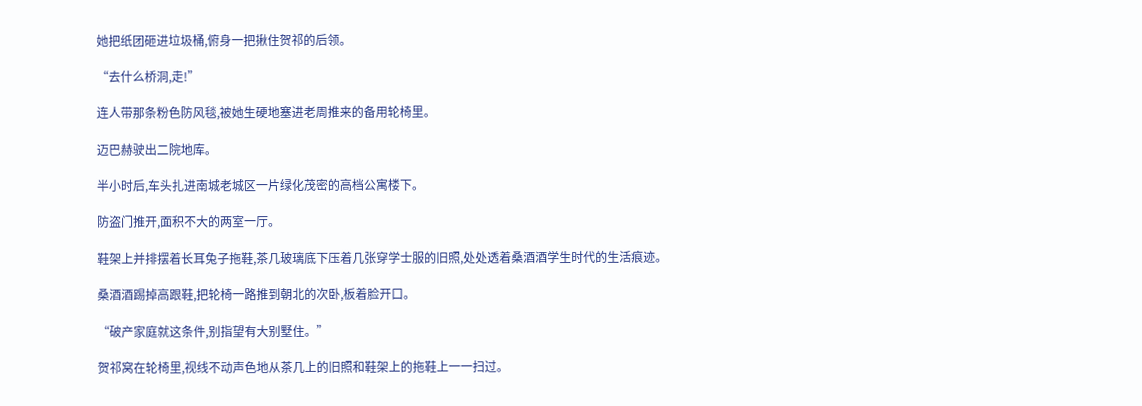她把纸团砸进垃圾桶,俯身一把揪住贺祁的后领。

“去什么桥洞,走!”

连人带那条粉色防风毯,被她生硬地塞进老周推来的备用轮椅里。

迈巴赫驶出二院地库。

半小时后,车头扎进南城老城区一片绿化茂密的高档公寓楼下。

防盗门推开,面积不大的两室一厅。

鞋架上并排摆着长耳兔子拖鞋,茶几玻璃底下压着几张穿学士服的旧照,处处透着桑酒酒学生时代的生活痕迹。

桑酒酒踢掉高跟鞋,把轮椅一路推到朝北的次卧,板着脸开口。

“破产家庭就这条件,别指望有大别墅住。”

贺祁窝在轮椅里,视线不动声色地从茶几上的旧照和鞋架上的拖鞋上一一扫过。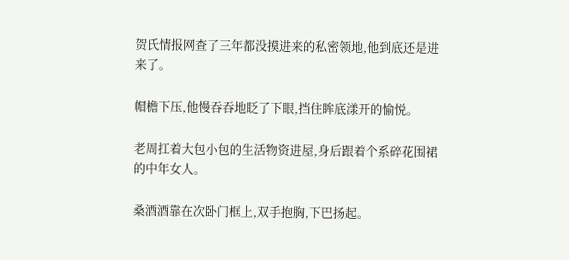贺氏情报网查了三年都没摸进来的私密领地,他到底还是进来了。

帽檐下压,他慢吞吞地眨了下眼,挡住眸底漾开的愉悦。

老周扛着大包小包的生活物资进屋,身后跟着个系碎花围裙的中年女人。

桑酒酒靠在次卧门框上,双手抱胸,下巴扬起。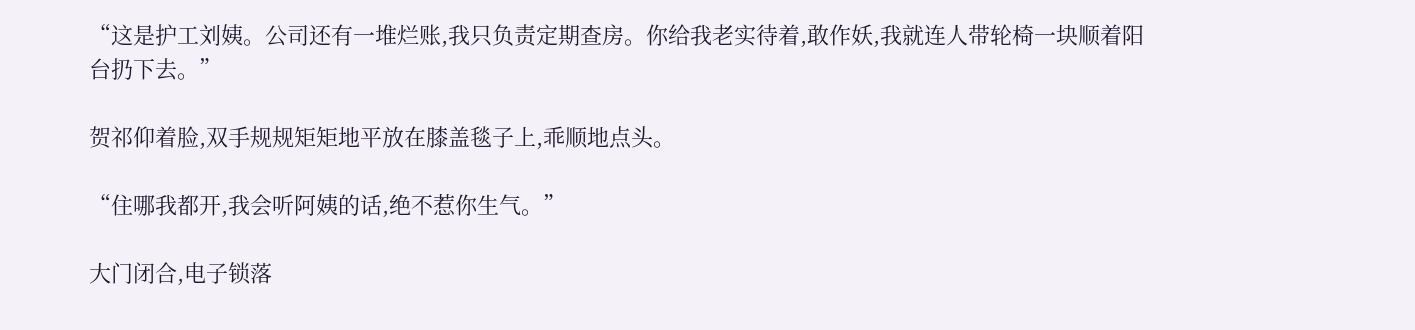“这是护工刘姨。公司还有一堆烂账,我只负责定期查房。你给我老实待着,敢作妖,我就连人带轮椅一块顺着阳台扔下去。”

贺祁仰着脸,双手规规矩矩地平放在膝盖毯子上,乖顺地点头。

“住哪我都开,我会听阿姨的话,绝不惹你生气。”

大门闭合,电子锁落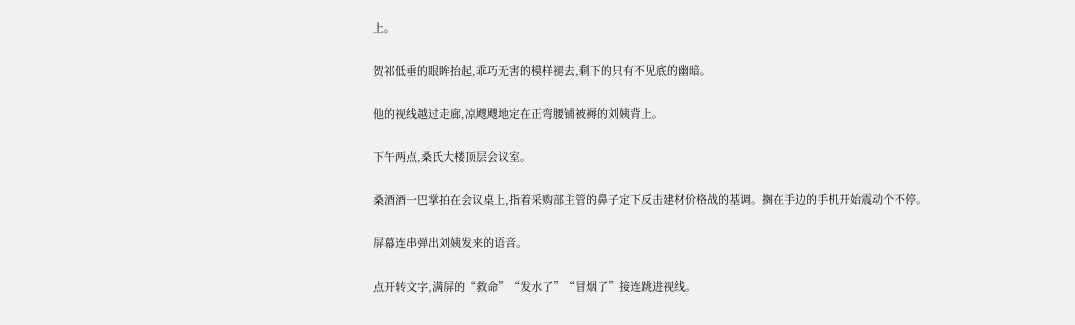上。

贺祁低垂的眼眸抬起,乖巧无害的模样褪去,剩下的只有不见底的幽暗。

他的视线越过走廊,凉飕飕地定在正弯腰铺被褥的刘姨背上。

下午两点,桑氏大楼顶层会议室。

桑酒酒一巴掌拍在会议桌上,指着采购部主管的鼻子定下反击建材价格战的基调。搁在手边的手机开始震动个不停。

屏幕连串弹出刘姨发来的语音。

点开转文字,满屏的“救命”“发水了”“冒烟了”接连跳进视线。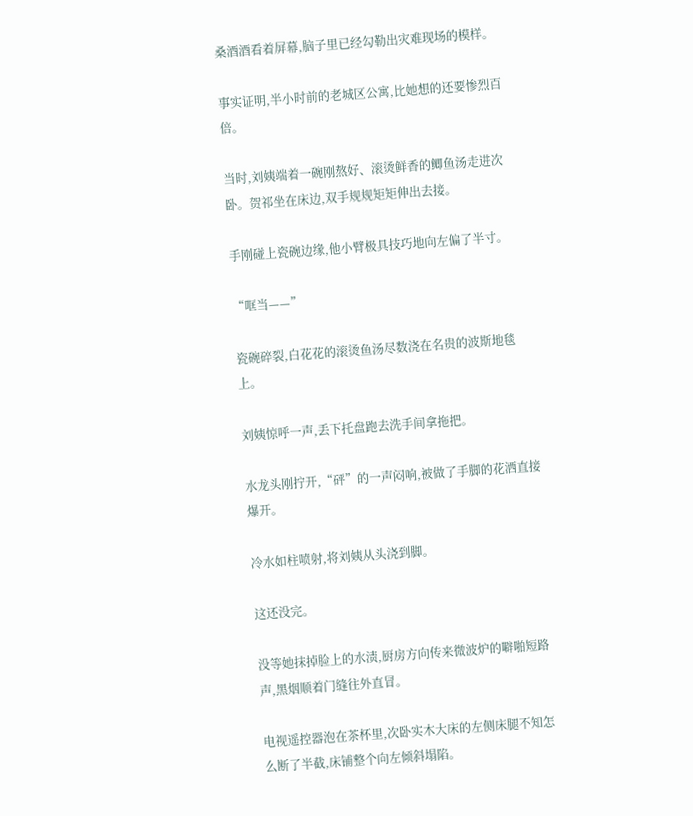桑酒酒看着屏幕,脑子里已经勾勒出灾难现场的模样。

事实证明,半小时前的老城区公寓,比她想的还要惨烈百倍。

当时,刘姨端着一碗刚熬好、滚烫鲜香的鲫鱼汤走进次卧。贺祁坐在床边,双手规规矩矩伸出去接。

手刚碰上瓷碗边缘,他小臂极具技巧地向左偏了半寸。

“哐当——”

瓷碗碎裂,白花花的滚烫鱼汤尽数浇在名贵的波斯地毯上。

刘姨惊呼一声,丢下托盘跑去洗手间拿拖把。

水龙头刚拧开,“砰”的一声闷响,被做了手脚的花洒直接爆开。

冷水如柱喷射,将刘姨从头浇到脚。

这还没完。

没等她抹掉脸上的水渍,厨房方向传来微波炉的噼啪短路声,黑烟顺着门缝往外直冒。

电视遥控器泡在茶杯里,次卧实木大床的左侧床腿不知怎么断了半截,床铺整个向左倾斜塌陷。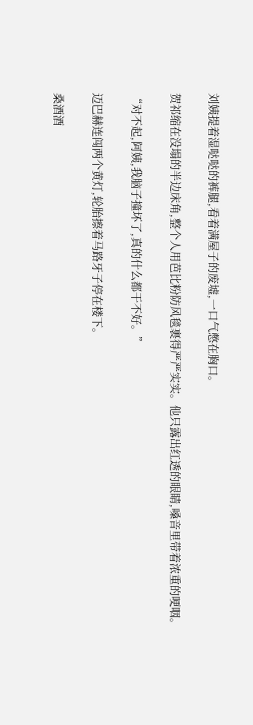刘姨提着湿哒哒的裤腿,看着满屋子的废墟,一口气憋在胸口。

贺祁缩在没塌的半边床角,整个人用芭比粉防风毯裹得严严实实。他只露出红透的眼睛,嗓音里带着浓重的哽咽。

“对不起,阿姨,我脑子撞坏了,真的什么都干不好。”

迈巴赫连闯两个黄灯,轮胎擦着马路牙子停在楼下。

桑酒酒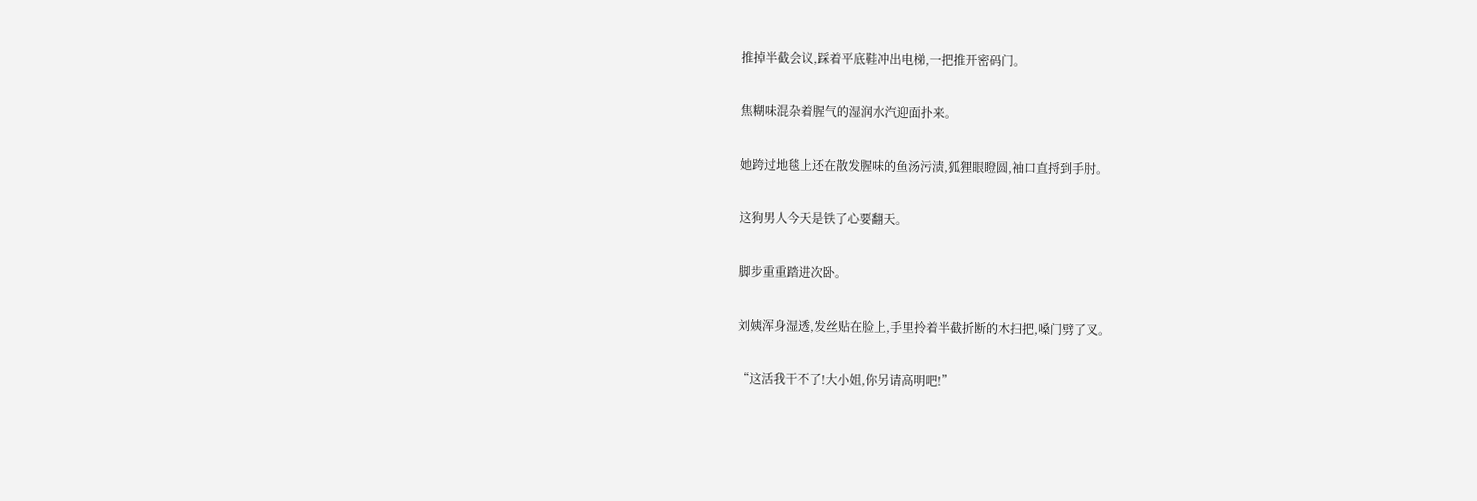推掉半截会议,踩着平底鞋冲出电梯,一把推开密码门。

焦糊味混杂着腥气的湿润水汽迎面扑来。

她跨过地毯上还在散发腥味的鱼汤污渍,狐狸眼瞪圆,袖口直捋到手肘。

这狗男人今天是铁了心要翻天。

脚步重重踏进次卧。

刘姨浑身湿透,发丝贴在脸上,手里拎着半截折断的木扫把,嗓门劈了叉。

“这活我干不了!大小姐,你另请高明吧!”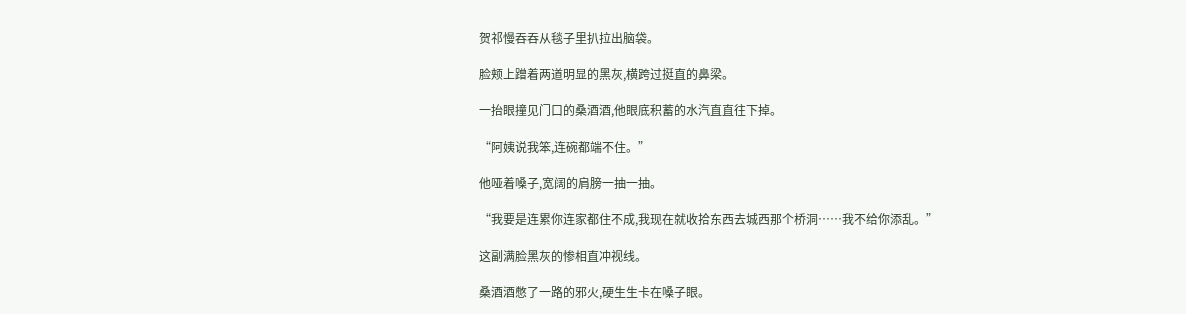贺祁慢吞吞从毯子里扒拉出脑袋。

脸颊上蹭着两道明显的黑灰,横跨过挺直的鼻梁。

一抬眼撞见门口的桑酒酒,他眼底积蓄的水汽直直往下掉。

“阿姨说我笨,连碗都端不住。”

他哑着嗓子,宽阔的肩膀一抽一抽。

“我要是连累你连家都住不成,我现在就收拾东西去城西那个桥洞……我不给你添乱。”

这副满脸黑灰的惨相直冲视线。

桑酒酒憋了一路的邪火,硬生生卡在嗓子眼。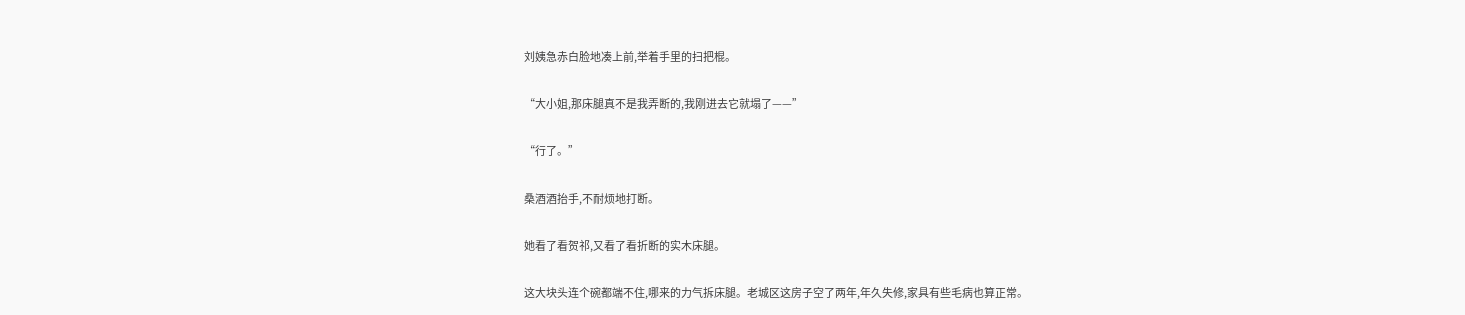刘姨急赤白脸地凑上前,举着手里的扫把棍。

“大小姐,那床腿真不是我弄断的,我刚进去它就塌了——”

“行了。”

桑酒酒抬手,不耐烦地打断。

她看了看贺祁,又看了看折断的实木床腿。

这大块头连个碗都端不住,哪来的力气拆床腿。老城区这房子空了两年,年久失修,家具有些毛病也算正常。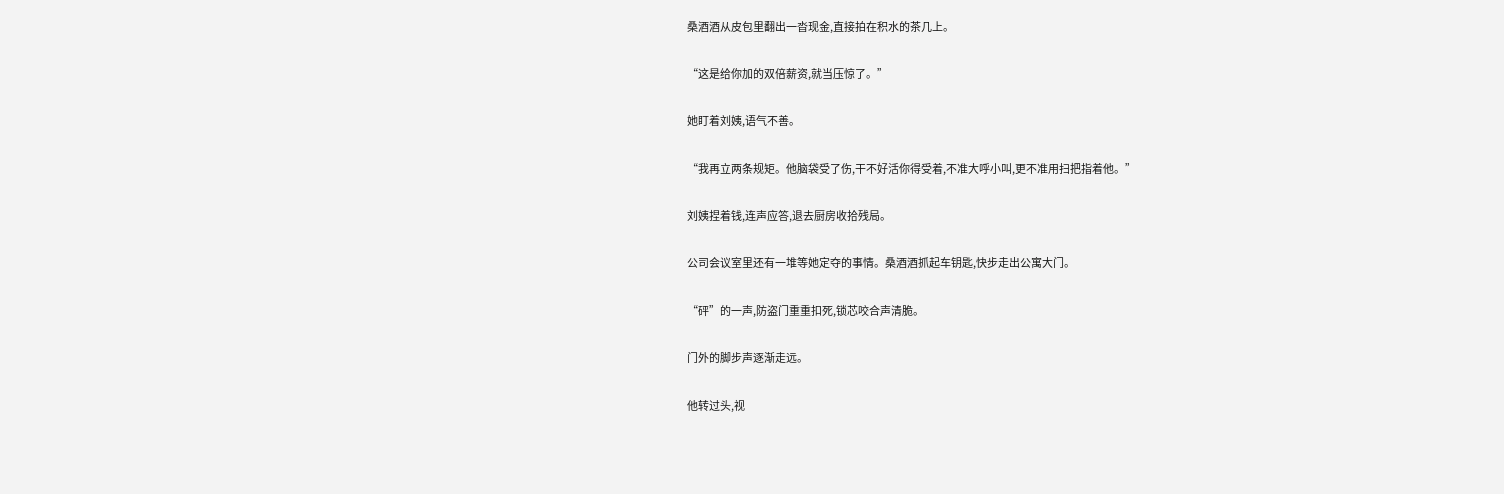桑酒酒从皮包里翻出一沓现金,直接拍在积水的茶几上。

“这是给你加的双倍薪资,就当压惊了。”

她盯着刘姨,语气不善。

“我再立两条规矩。他脑袋受了伤,干不好活你得受着,不准大呼小叫,更不准用扫把指着他。”

刘姨捏着钱,连声应答,退去厨房收拾残局。

公司会议室里还有一堆等她定夺的事情。桑酒酒抓起车钥匙,快步走出公寓大门。

“砰”的一声,防盗门重重扣死,锁芯咬合声清脆。

门外的脚步声逐渐走远。

他转过头,视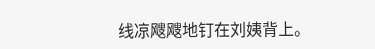线凉飕飕地钉在刘姨背上。